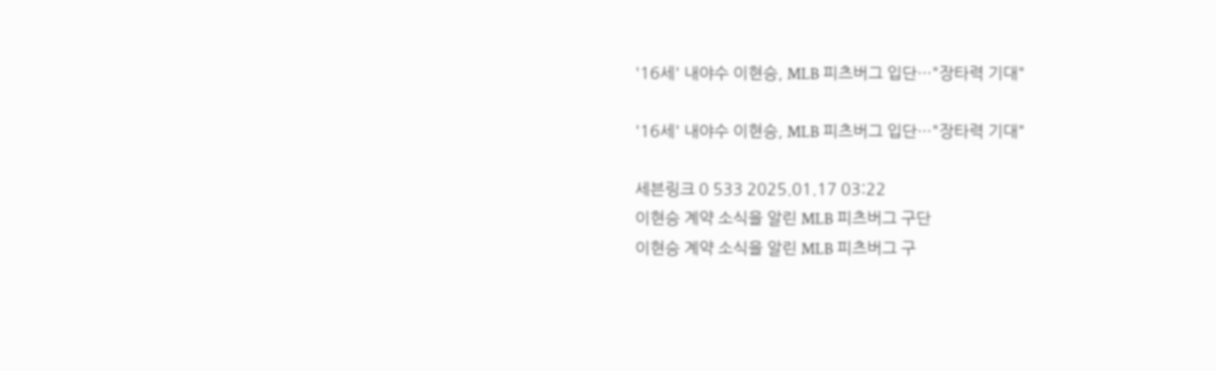'16세' 내야수 이현승, MLB 피츠버그 입단…"장타력 기대"

'16세' 내야수 이현승, MLB 피츠버그 입단…"장타력 기대"

세븐링크 0 533 2025.01.17 03:22
이현승 계약 소식을 알린 MLB 피츠버그 구단
이현승 계약 소식을 알린 MLB 피츠버그 구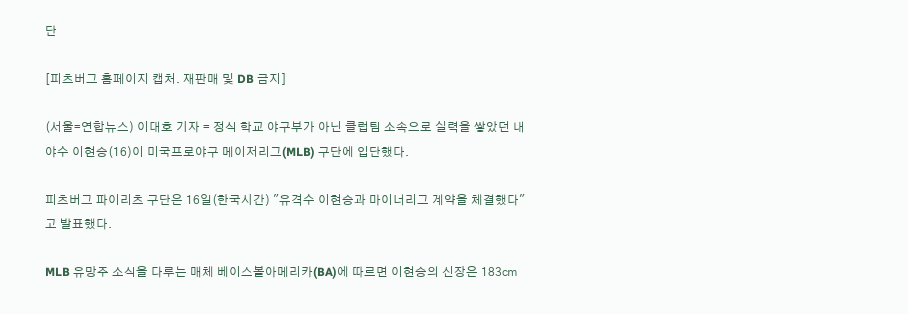단

[피츠버그 홈페이지 캡처. 재판매 및 DB 금지]

(서울=연합뉴스) 이대호 기자 = 정식 학교 야구부가 아닌 클럽팀 소속으로 실력을 쌓았던 내야수 이현승(16)이 미국프로야구 메이저리그(MLB) 구단에 입단했다.

피츠버그 파이리츠 구단은 16일(한국시간) "유격수 이현승과 마이너리그 계약을 체결했다"고 발표했다.

MLB 유망주 소식을 다루는 매체 베이스볼아메리카(BA)에 따르면 이현승의 신장은 183㎝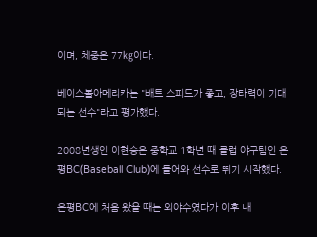이며, 체중은 77㎏이다.

베이스볼아메리카는 "배트 스피드가 좋고, 장타력이 기대되는 선수"라고 평가했다.

2008년생인 이현승은 중학교 1학년 때 클럽 야구팀인 은평BC(Baseball Club)에 들어와 선수로 뛰기 시작했다.

은평BC에 처음 왔을 때는 외야수였다가 이후 내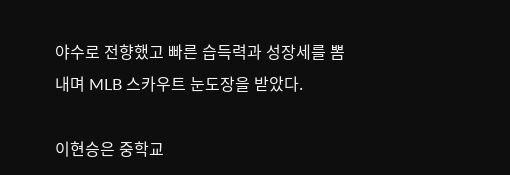야수로 전향했고 빠른 습득력과 성장세를 뽐내며 MLB 스카우트 눈도장을 받았다.

이현승은 중학교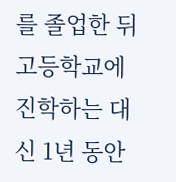를 졸업한 뒤 고등학교에 진학하는 대신 1년 동안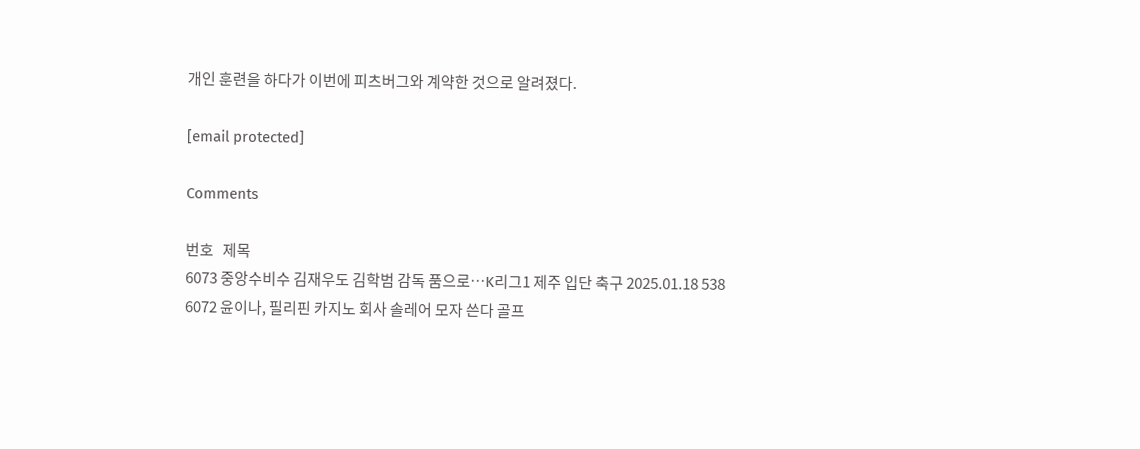개인 훈련을 하다가 이번에 피츠버그와 계약한 것으로 알려졌다.

[email protected]

Comments

번호   제목
6073 중앙수비수 김재우도 김학범 감독 품으로…K리그1 제주 입단 축구 2025.01.18 538
6072 윤이나, 필리핀 카지노 회사 솔레어 모자 쓴다 골프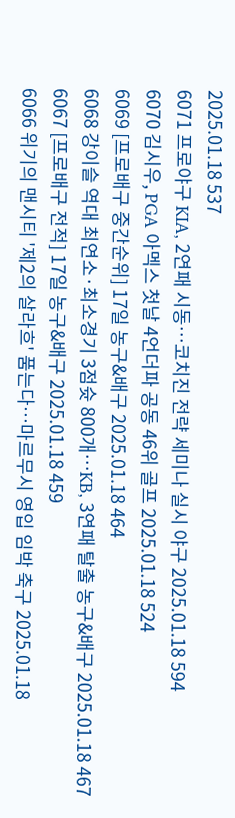2025.01.18 537
6071 프로야구 KIA, 2연패 시동…코치진 전략 세미나 실시 야구 2025.01.18 594
6070 김시우, PGA 아멕스 첫날 4언더파 공동 46위 골프 2025.01.18 524
6069 [프로배구 중간순위] 17일 농구&배구 2025.01.18 464
6068 강이슬 역대 최연소·최소경기 3점슛 800개…KB, 3연패 탈출 농구&배구 2025.01.18 467
6067 [프로배구 전적] 17일 농구&배구 2025.01.18 459
6066 위기의 맨시티 '제2의 살라흐' 품는다…마르무시 영입 임박 축구 2025.01.18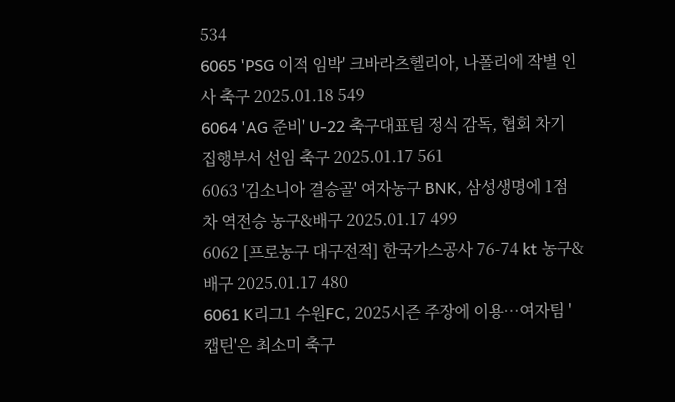534
6065 'PSG 이적 임박' 크바라츠헬리아, 나폴리에 작별 인사 축구 2025.01.18 549
6064 'AG 준비' U-22 축구대표팀 정식 감독, 협회 차기 집행부서 선임 축구 2025.01.17 561
6063 '김소니아 결승골' 여자농구 BNK, 삼성생명에 1점 차 역전승 농구&배구 2025.01.17 499
6062 [프로농구 대구전적] 한국가스공사 76-74 kt 농구&배구 2025.01.17 480
6061 K리그1 수원FC, 2025시즌 주장에 이용…여자팀 '캡틴'은 최소미 축구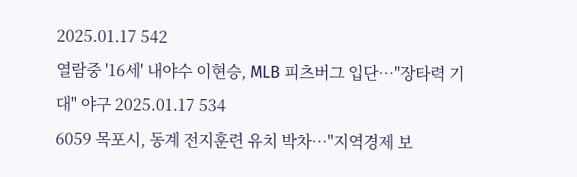2025.01.17 542
열람중 '16세' 내야수 이현승, MLB 피츠버그 입단…"장타력 기대" 야구 2025.01.17 534
6059 목포시, 동계 전지훈련 유치 박차…"지역경제 보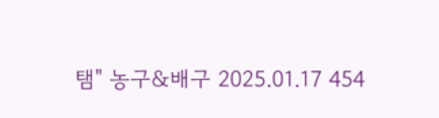탬" 농구&배구 2025.01.17 454